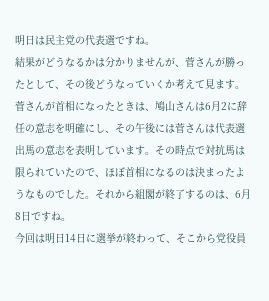明日は民主党の代表選ですね。
結果がどうなるかは分かりませんが、菅さんが勝ったとして、その後どうなっていくか考えて見ます。
菅さんが首相になったときは、鳩山さんは6月2に辞任の意志を明確にし、その午後には菅さんは代表選出馬の意志を表明しています。その時点で対抗馬は限られていたので、ほぼ首相になるのは決まったようなものでした。それから組閣が終了するのは、6月8日ですね。
今回は明日14日に選挙が終わって、そこから党役員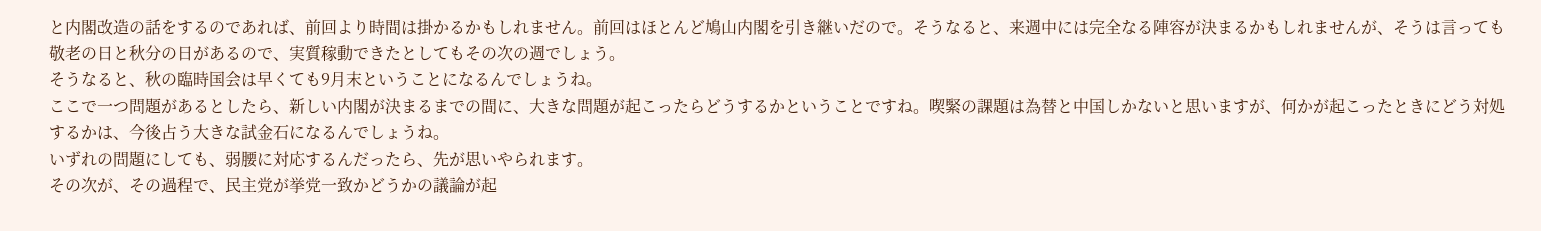と内閣改造の話をするのであれば、前回より時間は掛かるかもしれません。前回はほとんど鳩山内閣を引き継いだので。そうなると、来週中には完全なる陣容が決まるかもしれませんが、そうは言っても敬老の日と秋分の日があるので、実質稼動できたとしてもその次の週でしょう。
そうなると、秋の臨時国会は早くても9月末ということになるんでしょうね。
ここで一つ問題があるとしたら、新しい内閣が決まるまでの間に、大きな問題が起こったらどうするかということですね。喫緊の課題は為替と中国しかないと思いますが、何かが起こったときにどう対処するかは、今後占う大きな試金石になるんでしょうね。
いずれの問題にしても、弱腰に対応するんだったら、先が思いやられます。
その次が、その過程で、民主党が挙党一致かどうかの議論が起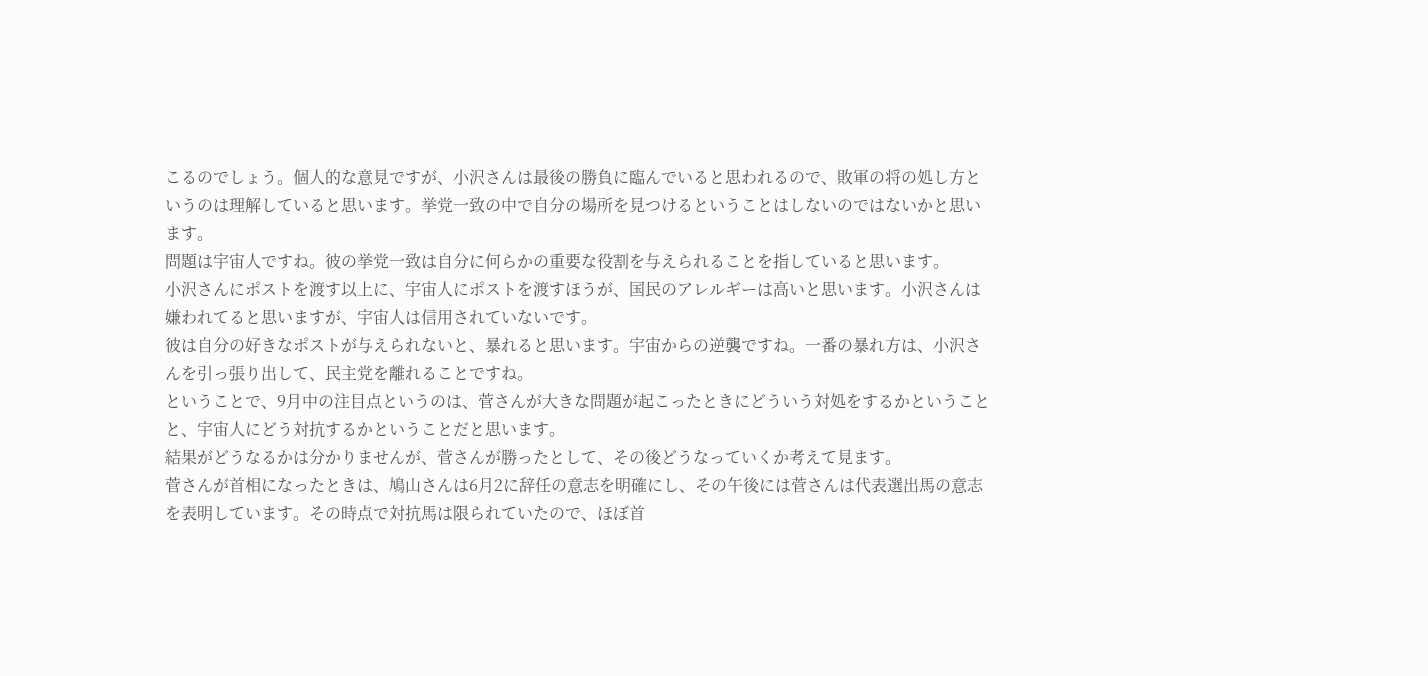こるのでしょう。個人的な意見ですが、小沢さんは最後の勝負に臨んでいると思われるので、敗軍の将の処し方というのは理解していると思います。挙党一致の中で自分の場所を見つけるということはしないのではないかと思います。
問題は宇宙人ですね。彼の挙党一致は自分に何らかの重要な役割を与えられることを指していると思います。
小沢さんにポストを渡す以上に、宇宙人にポストを渡すほうが、国民のアレルギーは高いと思います。小沢さんは嫌われてると思いますが、宇宙人は信用されていないです。
彼は自分の好きなポストが与えられないと、暴れると思います。宇宙からの逆襲ですね。一番の暴れ方は、小沢さんを引っ張り出して、民主党を離れることですね。
ということで、9月中の注目点というのは、菅さんが大きな問題が起こったときにどういう対処をするかということと、宇宙人にどう対抗するかということだと思います。
結果がどうなるかは分かりませんが、菅さんが勝ったとして、その後どうなっていくか考えて見ます。
菅さんが首相になったときは、鳩山さんは6月2に辞任の意志を明確にし、その午後には菅さんは代表選出馬の意志を表明しています。その時点で対抗馬は限られていたので、ほぼ首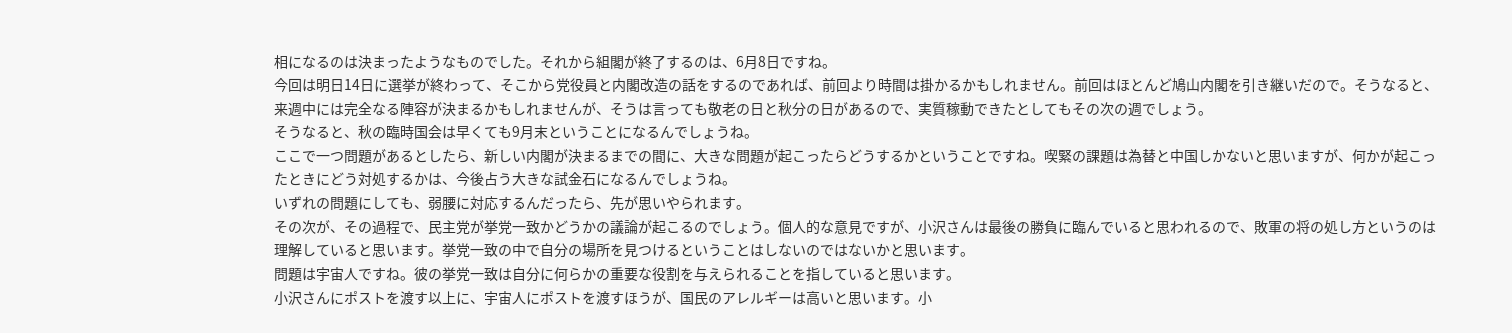相になるのは決まったようなものでした。それから組閣が終了するのは、6月8日ですね。
今回は明日14日に選挙が終わって、そこから党役員と内閣改造の話をするのであれば、前回より時間は掛かるかもしれません。前回はほとんど鳩山内閣を引き継いだので。そうなると、来週中には完全なる陣容が決まるかもしれませんが、そうは言っても敬老の日と秋分の日があるので、実質稼動できたとしてもその次の週でしょう。
そうなると、秋の臨時国会は早くても9月末ということになるんでしょうね。
ここで一つ問題があるとしたら、新しい内閣が決まるまでの間に、大きな問題が起こったらどうするかということですね。喫緊の課題は為替と中国しかないと思いますが、何かが起こったときにどう対処するかは、今後占う大きな試金石になるんでしょうね。
いずれの問題にしても、弱腰に対応するんだったら、先が思いやられます。
その次が、その過程で、民主党が挙党一致かどうかの議論が起こるのでしょう。個人的な意見ですが、小沢さんは最後の勝負に臨んでいると思われるので、敗軍の将の処し方というのは理解していると思います。挙党一致の中で自分の場所を見つけるということはしないのではないかと思います。
問題は宇宙人ですね。彼の挙党一致は自分に何らかの重要な役割を与えられることを指していると思います。
小沢さんにポストを渡す以上に、宇宙人にポストを渡すほうが、国民のアレルギーは高いと思います。小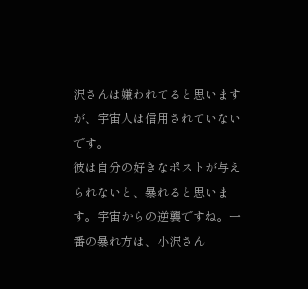沢さんは嫌われてると思いますが、宇宙人は信用されていないです。
彼は自分の好きなポストが与えられないと、暴れると思います。宇宙からの逆襲ですね。一番の暴れ方は、小沢さん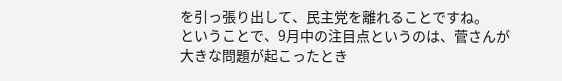を引っ張り出して、民主党を離れることですね。
ということで、9月中の注目点というのは、菅さんが大きな問題が起こったとき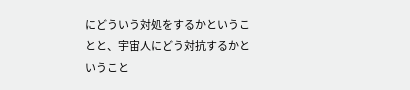にどういう対処をするかということと、宇宙人にどう対抗するかということ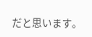だと思います。